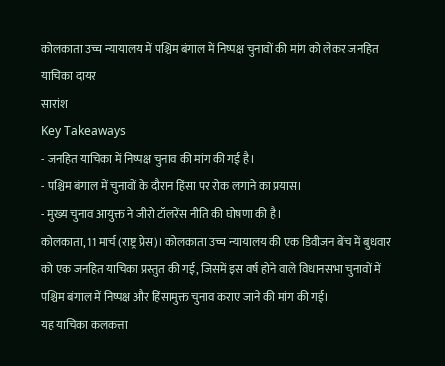कोलकाता उच्च न्यायालय में पश्चिम बंगाल में निष्पक्ष चुनावों की मांग को लेकर जनहित याचिका दायर
सारांश
Key Takeaways
- जनहित याचिका में निष्पक्ष चुनाव की मांग की गई है।
- पश्चिम बंगाल में चुनावों के दौरान हिंसा पर रोक लगाने का प्रयास।
- मुख्य चुनाव आयुक्त ने जीरो टॉलरेंस नीति की घोषणा की है।
कोलकाता, 11 मार्च (राष्ट्र प्रेस)। कोलकाता उच्च न्यायालय की एक डिवीजन बेंच में बुधवार को एक जनहित याचिका प्रस्तुत की गई, जिसमें इस वर्ष होने वाले विधानसभा चुनावों में पश्चिम बंगाल में निष्पक्ष और हिंसामुक्त चुनाव कराए जाने की मांग की गई।
यह याचिका कलकत्ता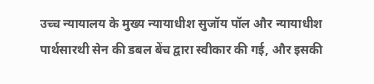उच्च न्यायालय के मुख्य न्यायाधीश सुजॉय पॉल और न्यायाधीश पार्थसारथी सेन की डबल बेंच द्वारा स्वीकार की गई, और इसकी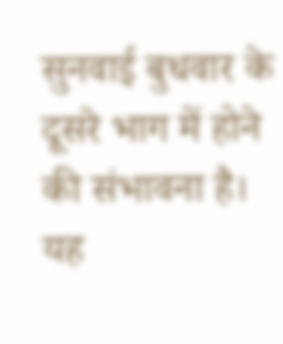सुनवाई बुधवार के दूसरे भाग में होने की संभावना है।
यह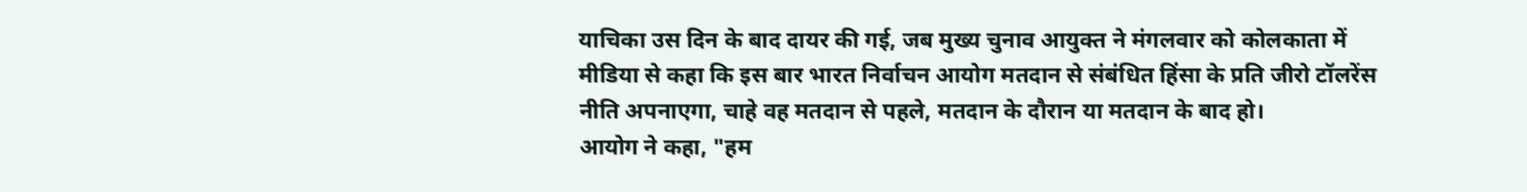याचिका उस दिन के बाद दायर की गई, जब मुख्य चुनाव आयुक्त ने मंगलवार को कोलकाता में मीडिया से कहा कि इस बार भारत निर्वाचन आयोग मतदान से संबंधित हिंसा के प्रति जीरो टॉलरेंस नीति अपनाएगा, चाहे वह मतदान से पहले, मतदान के दौरान या मतदान के बाद हो।
आयोग ने कहा, "हम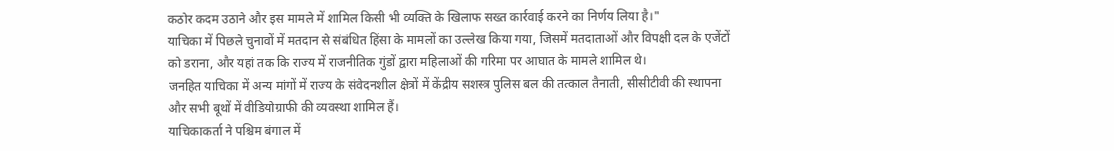कठोर कदम उठाने और इस मामले में शामिल किसी भी व्यक्ति के खिलाफ सख्त कार्रवाई करने का निर्णय लिया है।"
याचिका में पिछले चुनावों में मतदान से संबंधित हिंसा के मामलों का उल्लेख किया गया, जिसमें मतदाताओं और विपक्षी दल के एजेंटों को डराना, और यहां तक कि राज्य में राजनीतिक गुंडों द्वारा महिलाओं की गरिमा पर आघात के मामले शामिल थे।
जनहित याचिका में अन्य मांगों में राज्य के संवेदनशील क्षेत्रों में केंद्रीय सशस्त्र पुलिस बल की तत्काल तैनाती, सीसीटीवी की स्थापना और सभी बूथों में वीडियोग्राफी की व्यवस्था शामिल हैं।
याचिकाकर्ता ने पश्चिम बंगाल में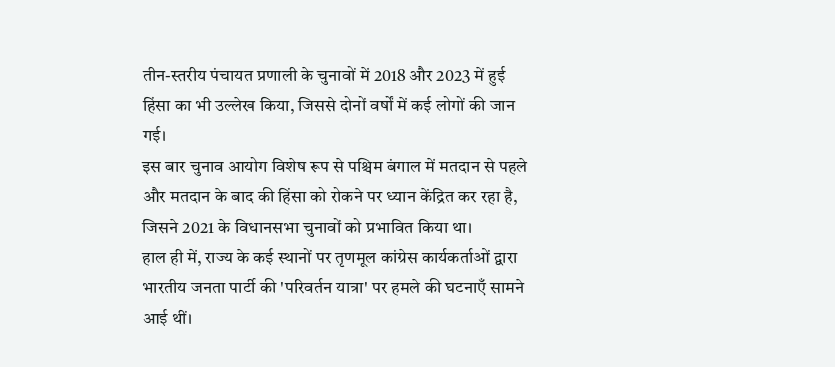तीन-स्तरीय पंचायत प्रणाली के चुनावों में 2018 और 2023 में हुई हिंसा का भी उल्लेख किया, जिससे दोनों वर्षों में कई लोगों की जान गई।
इस बार चुनाव आयोग विशेष रूप से पश्चिम बंगाल में मतदान से पहले और मतदान के बाद की हिंसा को रोकने पर ध्यान केंद्रित कर रहा है, जिसने 2021 के विधानसभा चुनावों को प्रभावित किया था।
हाल ही में, राज्य के कई स्थानों पर तृणमूल कांग्रेस कार्यकर्ताओं द्वारा भारतीय जनता पार्टी की 'परिवर्तन यात्रा' पर हमले की घटनाएँ सामने आई थीं।